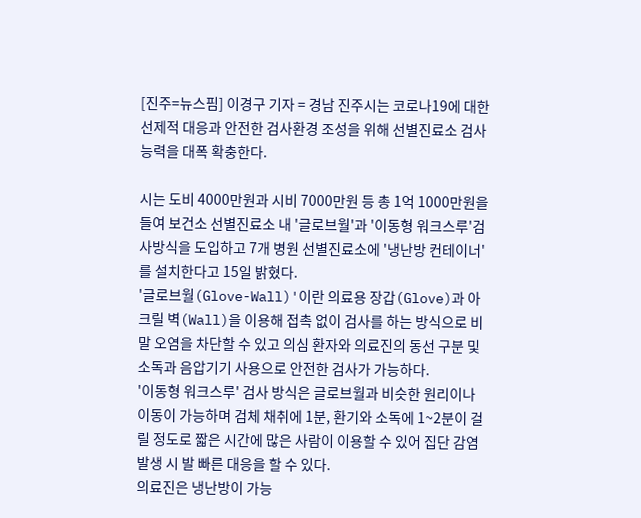[진주=뉴스핌] 이경구 기자 = 경남 진주시는 코로나19에 대한 선제적 대응과 안전한 검사환경 조성을 위해 선별진료소 검사능력을 대폭 확충한다.

시는 도비 4000만원과 시비 7000만원 등 총 1억 1000만원을 들여 보건소 선별진료소 내 '글로브월'과 '이동형 워크스루'검사방식을 도입하고 7개 병원 선별진료소에 '냉난방 컨테이너'를 설치한다고 15일 밝혔다.
'글로브월(Glove-Wall)'이란 의료용 장갑(Glove)과 아크릴 벽(Wall)을 이용해 접촉 없이 검사를 하는 방식으로 비말 오염을 차단할 수 있고 의심 환자와 의료진의 동선 구분 및 소독과 음압기기 사용으로 안전한 검사가 가능하다.
'이동형 워크스루' 검사 방식은 글로브월과 비슷한 원리이나 이동이 가능하며 검체 채취에 1분, 환기와 소독에 1~2분이 걸릴 정도로 짧은 시간에 많은 사람이 이용할 수 있어 집단 감염 발생 시 발 빠른 대응을 할 수 있다.
의료진은 냉난방이 가능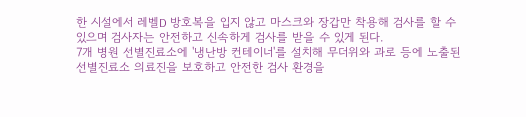한 시설에서 레벨D 방호복을 입지 않고 마스크와 장갑만 착용해 검사를 할 수 있으며 검사자는 안전하고 신속하게 검사를 받을 수 있게 된다.
7개 병원 선별진료소에 '냉난방 컨테이너'를 설치해 무더위와 과로 등에 노출된 선별진료소 의료진을 보호하고 안전한 검사 환경을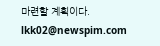마련할 계획이다.
lkk02@newspim.com